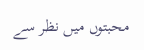محبتوں میں نظر سے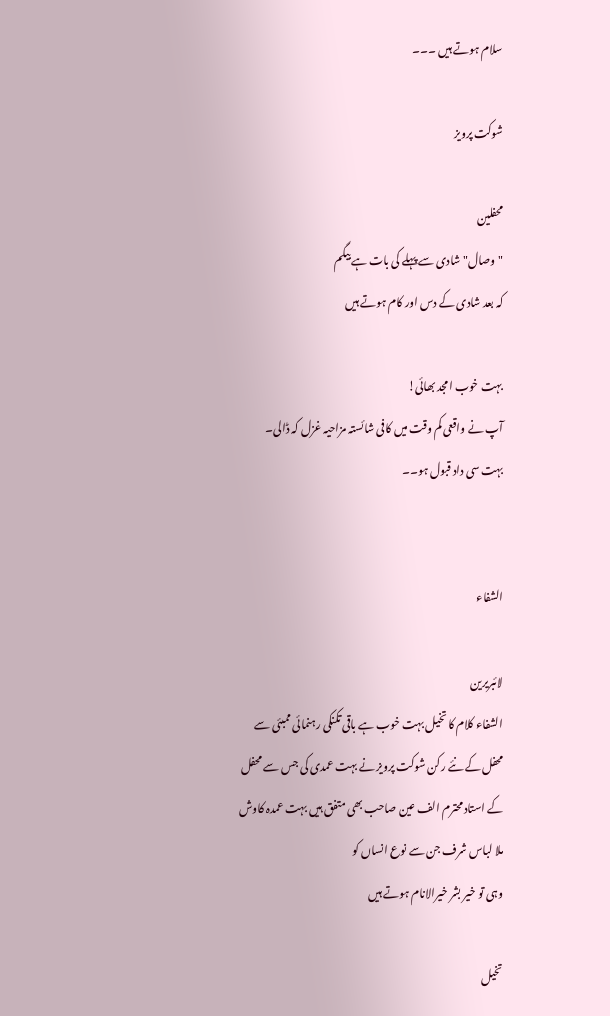سلام ہوتے ہیں ۔۔۔

شوکت پرویز

محفلین
"وصال" شادی سے پہلے کی بات ہے بیگم
کہ بعد شادی کے دس اور کام ہوتے ہیں

بہت خوب امجد بھائی!
آپ نے واقعی کم وقت میں کافی شائستہ مزاحیہ غزل کہ ڈالی۔
بہت سی داد قبول ہو۔۔


الشفاء

لائبریرین
الشفاء کلام کا تخیل بہت خوب ہے باقی تکنکی رہنمائی ممبئی سے محفل کے نئے رکن شوکت پرویز نے بہت عمدی کی جس سے محفل کے استاد محترم الف عین صاحب بھی متفق ہیں بہت عمدہ کاوش ملا لباس شرف جن سے نوع انساں کو
وہی تو خیر بشر خیرالانام ہوتے ہیں

تخیل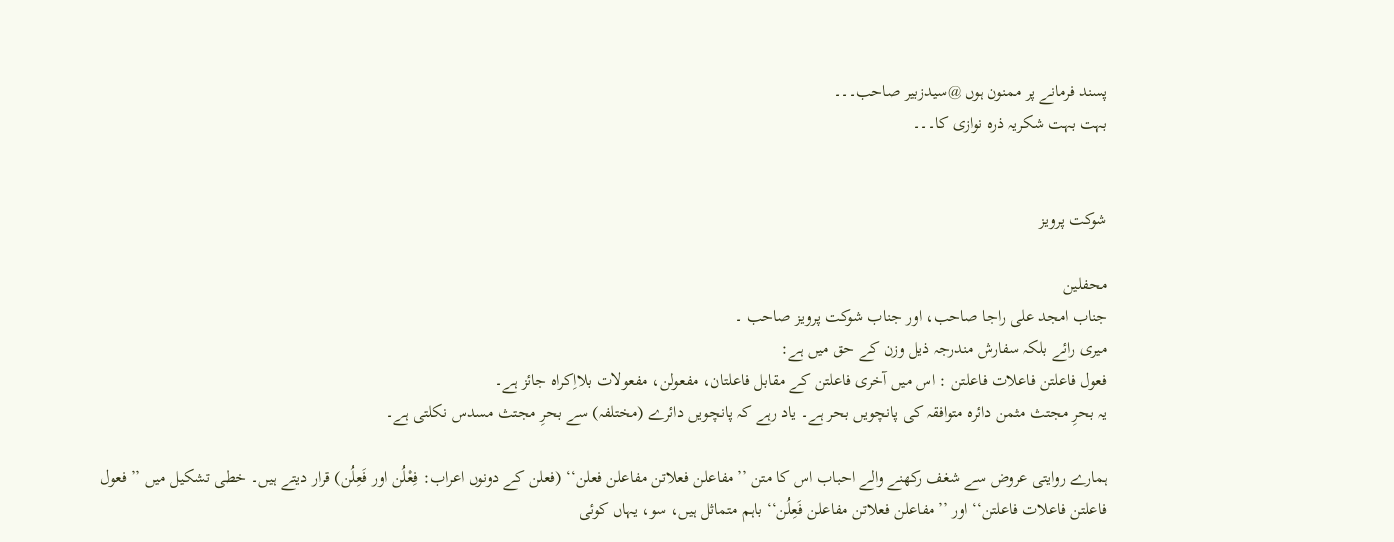پسند فرمانے پر ممنون ہوں @سیدزبیر صاحب۔۔۔
بہت بہت شکریہ ذرہ نوازی کا۔۔۔


شوکت پرویز

محفلین
جناب امجد علی راجا صاحب، اور جناب شوکت پرویز صاحب ۔
میری رائے بلکہ سفارش مندرجہ ذیل وزن کے حق میں ہے:
فعول فاعلتن فاعلات فاعلتن : اس میں آخری فاعلتن کے مقابل فاعلتان، مفعولن، مفعولات بلااِکراہ جائز ہے۔
یہ بحرِ مجتث مثمن دائرہ متوافقہ کی پانچویں بحر ہے۔ یاد رہے کہ پانچویں دائرے (مختلفہ) سے بحرِ مجتث مسدس نکلتی ہے۔

ہمارے روایتی عروض سے شغف رکھنے والے احباب اس کا متن ’’مفاعلن فعلاتن مفاعلن فعلن‘‘ (فعلن کے دونوں اعراب: فِعْلُن اور فَعِلُن) قرار دیتے ہیں۔ خطی تشکیل میں ’’فعول فاعلتن فاعلات فاعلتن‘‘ اور ’’مفاعلن فعلاتن مفاعلن فَعِلُن‘‘ باہم متماثل ہیں، سو، یہاں کوئی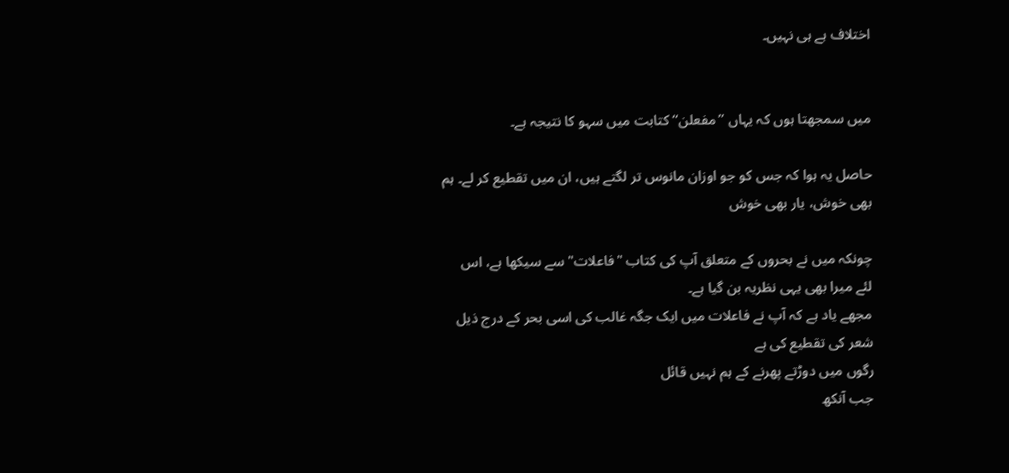اختلاف ہے ہی نہیں۔


میں سمجھتا ہوں کہ یہاں ’’مفعلن‘‘ کتابت میں سہو کا نتیجہ ہے۔

حاصل یہ ہوا کہ جس کو جو اوزان مانوس تر لگتے ہیں، ان میں تقطیع کر لے۔ ہم بھی خوش، یار بھی خوش

چونکہ میں نے بحروں کے متعلق آپ کی کتاب "فاعلات" سے سیکھا ہے، اس لئے میرا بھی یہی نظریہ بن گیا ہے۔
مجھے یاد ہے کہ آپ نے فاعلات میں ایک جگہ غالب کی اسی بحر کے درج ذیل شعر کی تقطیع کی ہے
رگوں میں دوڑتے پھرنے کے ہم نہیں قائل
جب آنکھ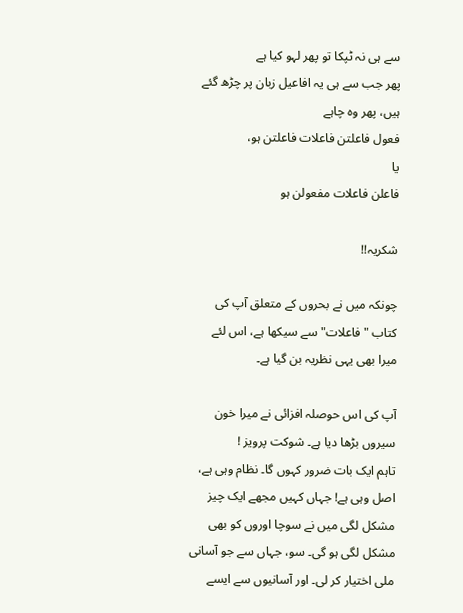سے ہی نہ ٹپکا تو پھر لہو کیا ہے
پھر جب سے ہی یہ افاعیل زبان پر چڑھ گئے ہیں، پھر وہ چاہے
فعول فاعلتن فاعلات فاعلتن ہو،
یا
فاعلن فاعلات مفعولن ہو

شکریہ!!

چونکہ میں نے بحروں کے متعلق آپ کی کتاب "فاعلات" سے سیکھا ہے، اس لئے میرا بھی یہی نظریہ بن گیا ہے۔

آپ کی اس حوصلہ افزائی نے میرا خون سیروں بڑھا دیا ہے۔ شوکت پرویز !
تاہم ایک بات ضرور کہوں گا۔ نظام وہی ہے، اصل وہی ہے! جہاں کہیں مجھے ایک چیز مشکل لگی میں نے سوچا اوروں کو بھی مشکل لگی ہو گی۔ سو، جہاں سے جو آسانی ملی اختیار کر لی۔ اور آسانیوں سے ایسے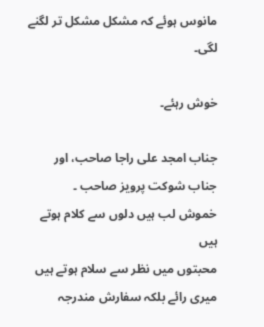مانوس ہوئے کہ مشکل مشکل تر لگنے لگی۔

خوش رہئے۔

جناب امجد علی راجا صاحب، اور جناب شوکت پرویز صاحب ۔
خموش لب ہیں دلوں سے کلام ہوتے ہیں
محبتوں میں نظر سے سلام ہوتے ہیں
میری رائے بلکہ سفارش مندرجہ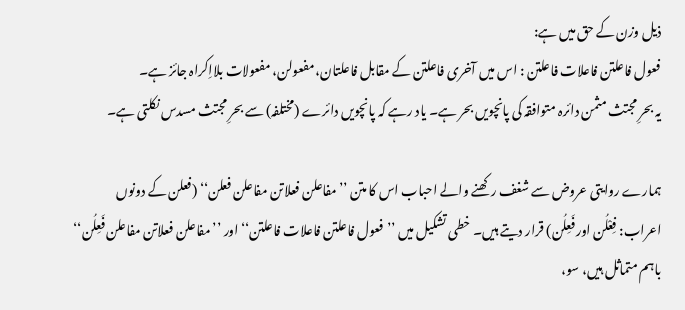ذیل وزن کے حق میں ہے:
فعول فاعلتن فاعلات فاعلتن : اس میں آخری فاعلتن کے مقابل فاعلتان، مفعولن، مفعولات بلااِکراہ جائز ہے۔
یہ بحرِ مجتث مثمن دائرہ متوافقہ کی پانچویں بحر ہے۔ یاد رہے کہ پانچویں دائرے (مختلفہ) سے بحرِ مجتث مسدس نکلتی ہے۔

ہمارے روایتی عروض سے شغف رکھنے والے احباب اس کا متن ’’مفاعلن فعلاتن مفاعلن فعلن‘‘ (فعلن کے دونوں اعراب: فِعْلُن اور فَعِلُن) قرار دیتے ہیں۔ خطی تشکیل میں ’’فعول فاعلتن فاعلات فاعلتن‘‘ اور ’’مفاعلن فعلاتن مفاعلن فَعِلُن‘‘ باہم متماثل ہیں، سو،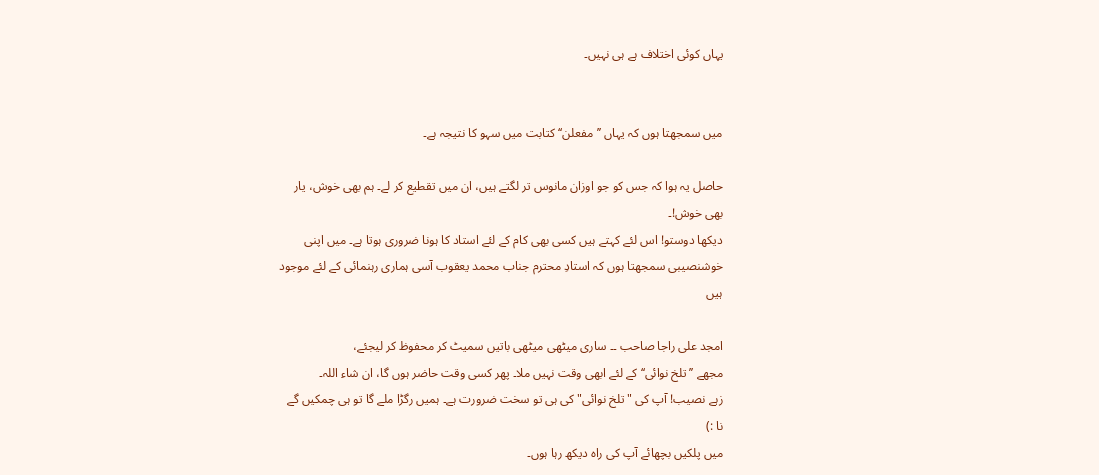یہاں کوئی اختلاف ہے ہی نہیں۔


میں سمجھتا ہوں کہ یہاں ’’مفعلن‘‘ کتابت میں سہو کا نتیجہ ہے۔

حاصل یہ ہوا کہ جس کو جو اوزان مانوس تر لگتے ہیں، ان میں تقطیع کر لے۔ ہم بھی خوش، یار بھی خوش!۔
دیکھا دوستو! اس لئے کہتے ہیں کسی بھی کام کے لئے استاد کا ہونا ضروری ہوتا ہے۔ میں اپنی خوشنصیبی سمجھتا ہوں کہ استادِ محترم جناب محمد یعقوب آسی ہماری رہنمائی کے لئے موجود ہیں

امجد علی راجا صاحب ۔۔ ساری میٹھی میٹھی باتیں سمیٹ کر محفوظ کر لیجئے،
مجھے ’’تلخ نوائی‘‘ کے لئے ابھی وقت نہیں ملا۔ پھر کسی وقت حاضر ہوں گا، ان شاء اللہ۔
زہے نصیب! آپ کی "تلخ نوائی" کی ہی تو سخت ضرورت ہے۔ ہمیں رگڑا ملے گا تو ہی چمکیں گے نا :)
میں پلکیں بچھائے آپ کی راہ دیکھ رہا ہوں۔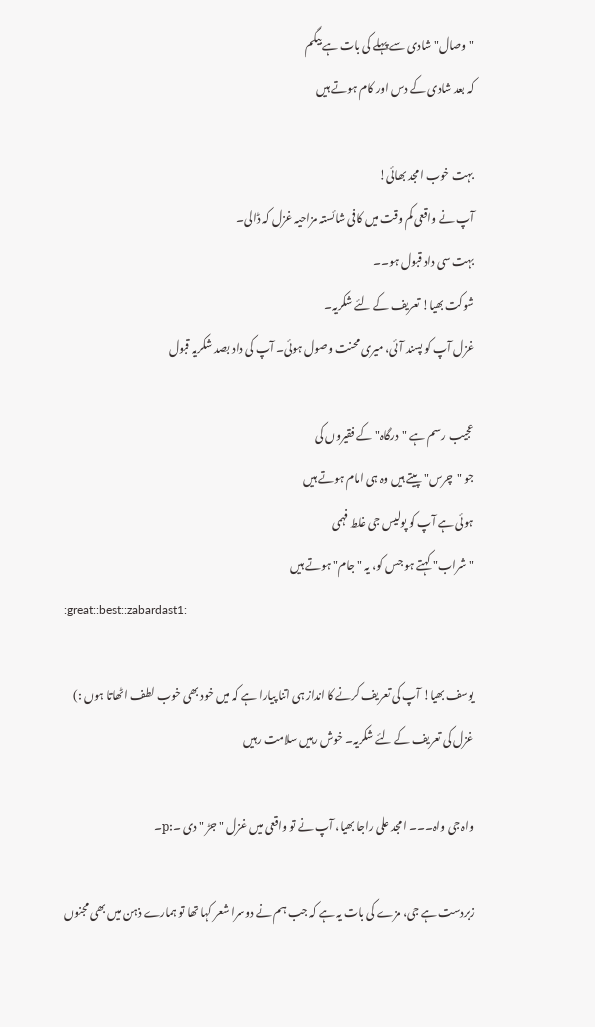"وصال" شادی سے پہلے کی بات ہے بیگم
کہ بعد شادی کے دس اور کام ہوتے ہیں

بہت خوب امجد بھائی!
آپ نے واقعی کم وقت میں کافی شائستہ مزاحیہ غزل کہ ڈالی۔
بہت سی داد قبول ہو۔۔
شوکت بھیا! تعریف کے لئے شکریہ۔
غزل آپ کو پسند آئی، میری محنت وصول ہوئی۔ آپ کی داد بصد شکریہ قبول

عجیب رسم ہے "درگاہ" کے فقیروں کی
جو "چرس" پیتے ہیں وہ ہی امام ہوتے ہیں
ہوئی ہے آپ کو پولیس جی غلط فہمی
"شراب" کہتے ہو جس کو، یہ "جام" ہوتے ہیں
:great::best::zabardast1:

یوسف بھیا! آپ کی تعریف کرنے کا انداز ہی اتنا پیارا ہے کہ میں خود بھی خوب لطف اٹھاتا ہوں :)
غزل کی تعریف کے لئے شکریہ۔ خوش رہیں سلامت رہیں

واہ جی واہ۔۔۔ امجد علی راجا بھیا، آپ نے تو واقعی میں غزل " جڑ " دی ۔:p۔

زبردست ہے جی، مزے کی بات یہ ہے کہ جب ہم نے دوسرا شعر کہا تھا تو ہمارے ذہن میں بھی مجنوں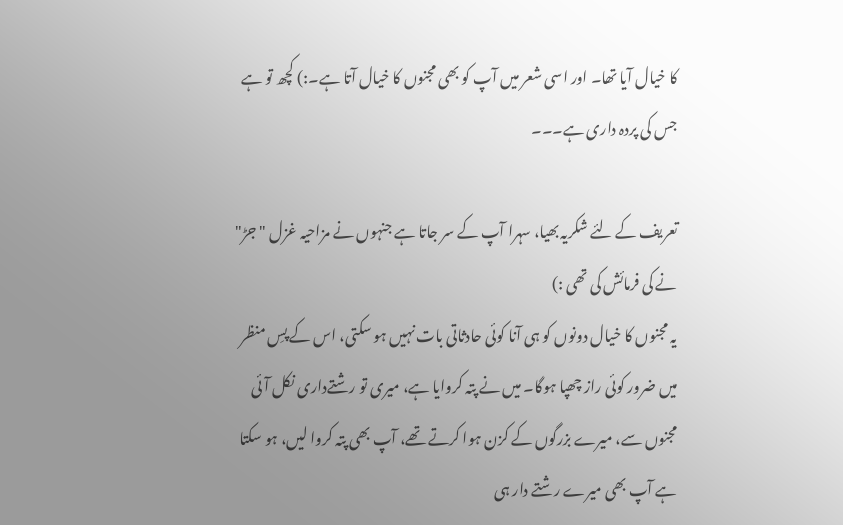کا خیال آیا تھا۔ اور اسی شعر میں آپ کو بھی مجنوں کا خیال آتا ہے۔:) کچھ تو ہے جس کی پردہ داری ہے۔۔۔

تعریف کے لئے شکریہ بھیا، سہرا آپ کے سر جاتا ہے جنہوں نے مزاحیہ غزل "جڑ" نے کی فرمائش کی تھی :)
یہ مجنوں کا خیال دونوں کو ہی آنا کوئی حادثاتی بات نہیں ہو سکتی، اس کے پسِ منظر میں ضرور کوئی راز چھپا ہوگا۔ میں نے پتہ کروایا ہے، میری تو رشتےداری نکل آئی مجنوں سے، میرے بزرگوں کے کزن ہوا کرتے تھے، آپ بھی پتہ کروا لیں، ہو سکتا ہے آپ بھی میرے رشتے دار ہی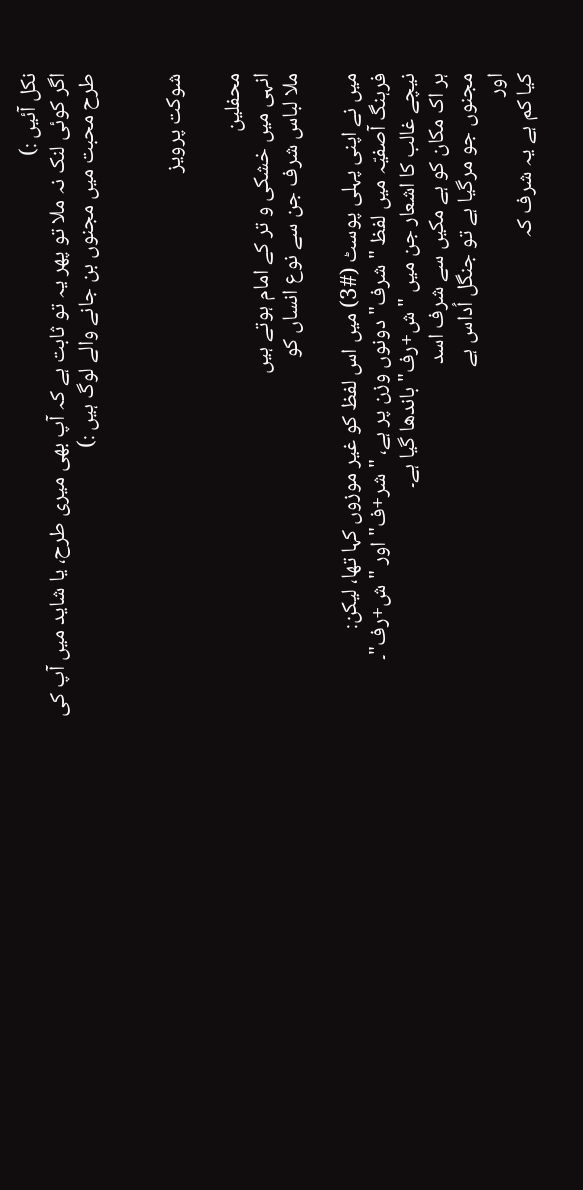نکل آئیں :)
اگر کوئی لنک نہ ملا تو پھر یہ تو ثابت ہے کہ آپ بھی میری طرح، یا شاید میں آپ کی طرح محبت میں مجنوں بن جانے والے لوگ ہیں :)


شوکت پرویز

محفلین
انہی میں خشکی و تر کے امام ہوتے ہیں
ملا لباس شرف جن سے نوع انساں کو

میں نے اپنی پہلی پوسٹ (#3) میں اس لفظ کو غیر موزوں کہا تھا، لیکن:
فرہنگ آصفیّہ میں لفظ "شرف" دونوں وزن پر ہے، "شر+ف" اور "ش+رف"۔
نیچے غالب کا اشعار جن میں "ش+رف" باندھا گیا ہے۔
ہر اک مکان کو ہے مکیں سے شرف اسد
مجنوں جو مرگیا ہے تو جنگل اُداس ہے
اور
کیا کم ہے یہ شرف کہ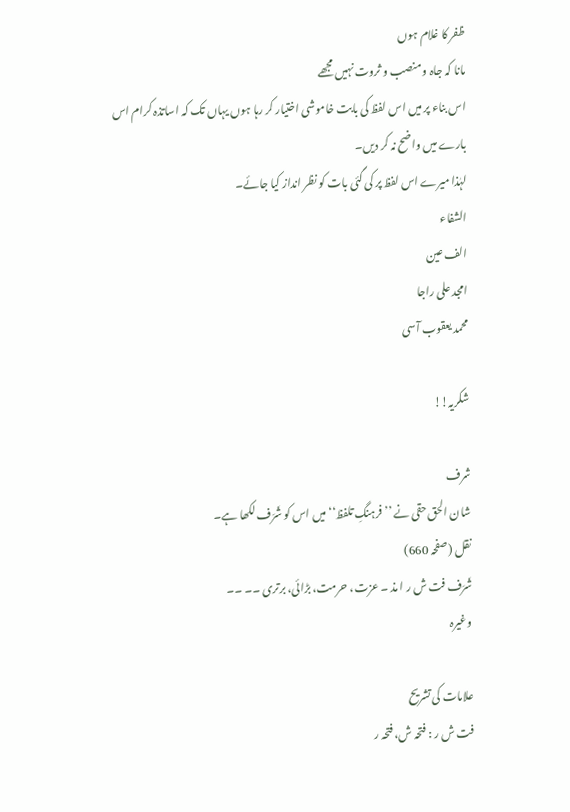ظفر کا غلام ہوں
مانا کہ جاہ و منصب و ثروت نہیں مجھے
اس بناء پر میں اس لفظ کی بابت خاموشی اختیار کر رہا ہوں یہاں تک کہ اساتذہ کرام اس بارے میں واضح نہ کر دیں۔
لہٰذا میرے اس لفظ پر کی گئی بات کو نظر انداز کیا جائے۔
الشفاء
الف عین
امجد علی راجا
محمد یعقوب آسی

شکریہ!!

شرف
شان الحق حقی نے ’’فرہنگِ تلفظ‘‘ میں اس کو شَرَف لکھا ہے۔
نقل (صفحہ 660)
شَرَف فت ش ر ا مذ ۔ عزت، حرمت، بڑائی، برتری ۔۔ ۔۔
وغیرہ

علامات کی تشریح
فت ش ر : فتحہ ش، فتحہ ر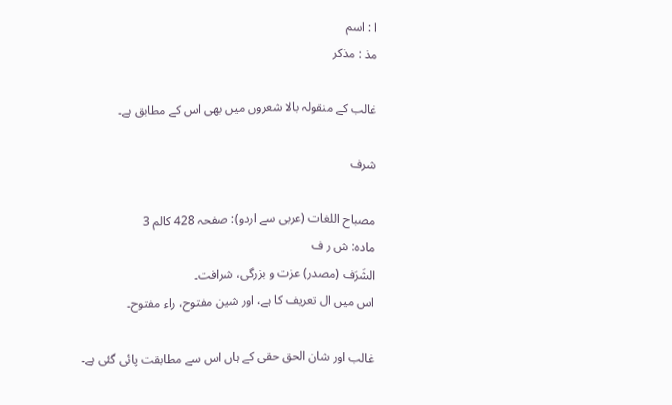ا : اسم
مذ : مذکر

غالب کے منقولہ بالا شعروں میں بھی اس کے مطابق ہے۔

شرف

مصباح اللغات (عربی سے اردو): صفحہ 428 کالم 3
مادہ: ش ر ف
الشَرَف (مصدر) عزت و بزرگی، شرافت۔
اس میں ال تعریف کا ہے، اور شین مفتوح، راء مفتوح۔

غالب اور شان الحق حقی کے ہاں اس سے مطابقت پائی گئی ہے۔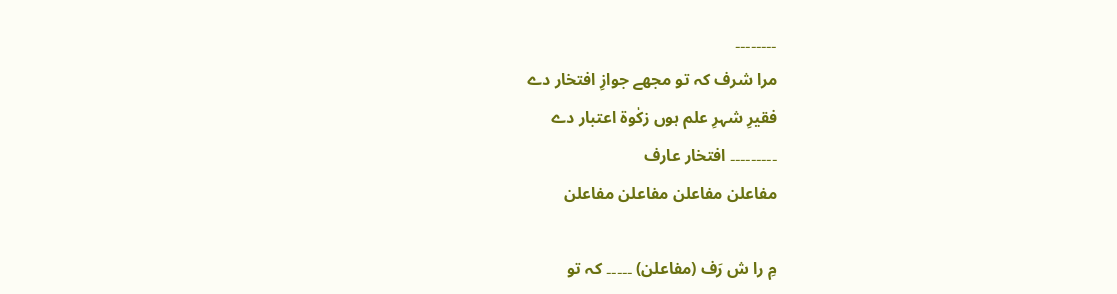۔۔۔۔۔۔۔۔
مرا شرف کہ تو مجھے جوازِ افتخار دے
فقیرِ شہرِ علم ہوں زکٰوۃ اعتبار دے
۔۔۔۔۔۔۔۔۔ افتخار عارف
مفاعلن مفاعلن مفاعلن مفاعلن

مِ را ش رَف (مفاعلن) ۔۔۔۔۔ کہ تو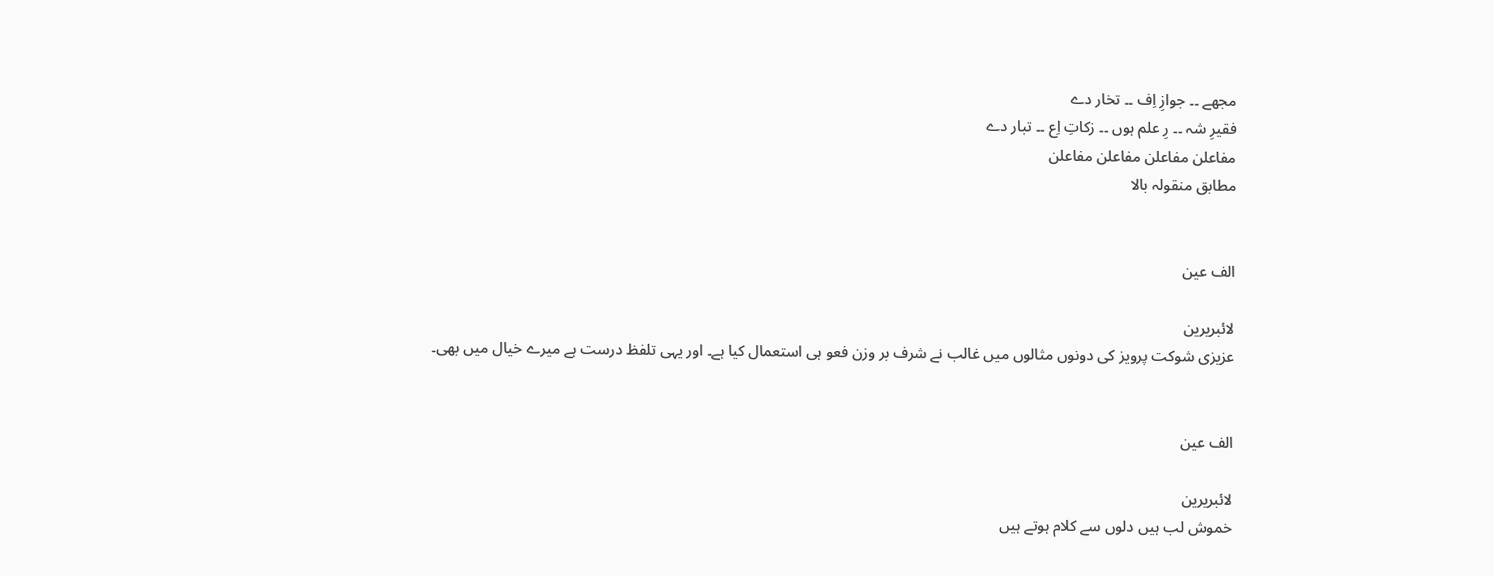مجھے ۔۔ جوازِ اِف ۔۔ تخار دے
فقیرِ شہ ۔۔ رِ علم ہوں ۔۔ زکاتِ اِع ۔۔ تبار دے
مفاعلن مفاعلن مفاعلن مفاعلن
مطابق منقولہ بالا


الف عین

لائبریرین
عزیزی شوکت پرویز کی دونوں مثالوں میں غالب نے شرف بر وزن فعو ہی استعمال کیا ہے۔ اور یہی تلفظ درست ہے میرے خیال میں بھی۔


الف عین

لائبریرین
خموش لب ہیں دلوں سے کلام ہوتے ہیں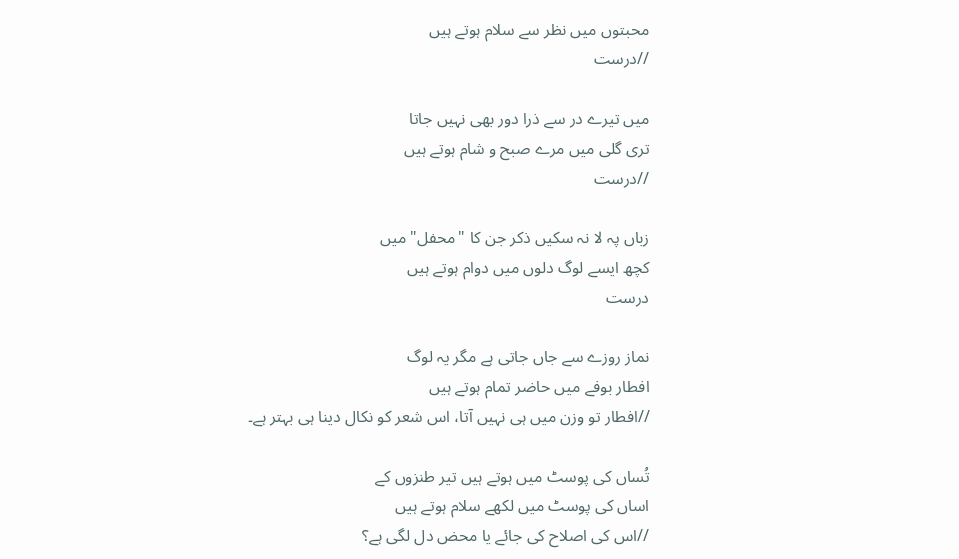محبتوں میں نظر سے سلام ہوتے ہیں
//درست

میں تیرے در سے ذرا دور بھی نہیں جاتا
تری گلی میں مرے صبح و شام ہوتے ہیں
//درست

زباں پہ لا نہ سکیں ذکر جن کا "محفل" میں
کچھ ایسے لوگ دلوں میں دوام ہوتے ہیں
درست

نماز روزے سے جاں جاتی ہے مگر یہ لوگ
افطار بوفے میں حاضر تمام ہوتے ہیں
//افطار تو وزن میں ہی نہیں آتا، اس شعر کو نکال دینا ہی بہتر ہے۔

تُساں کی پوسٹ میں ہوتے ہیں تیر طنزوں کے
اساں کی پوسٹ میں لکھے سلام ہوتے ہیں
//اس کی اصلاح کی جائے یا محض دل لگی ہے؟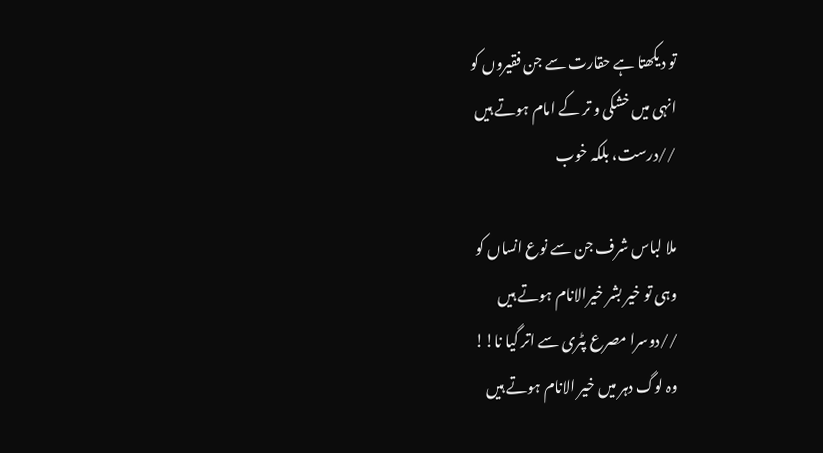تو دیکھتا ہے حقارت سے جن فقیروں کو
انہی میں خشکی و تر کے امام ہوتے ہیں
//درست، بلکہ خوب

ملا لباس شرف جن سے نوع انساں کو
وہی تو خیر بشر خیرالانام ہوتے ہیں
//دوسرا مصرع پٹری سے اتر گیا نا!!
وہ لوگ دہر میں خیر الانام ہوتے ہیں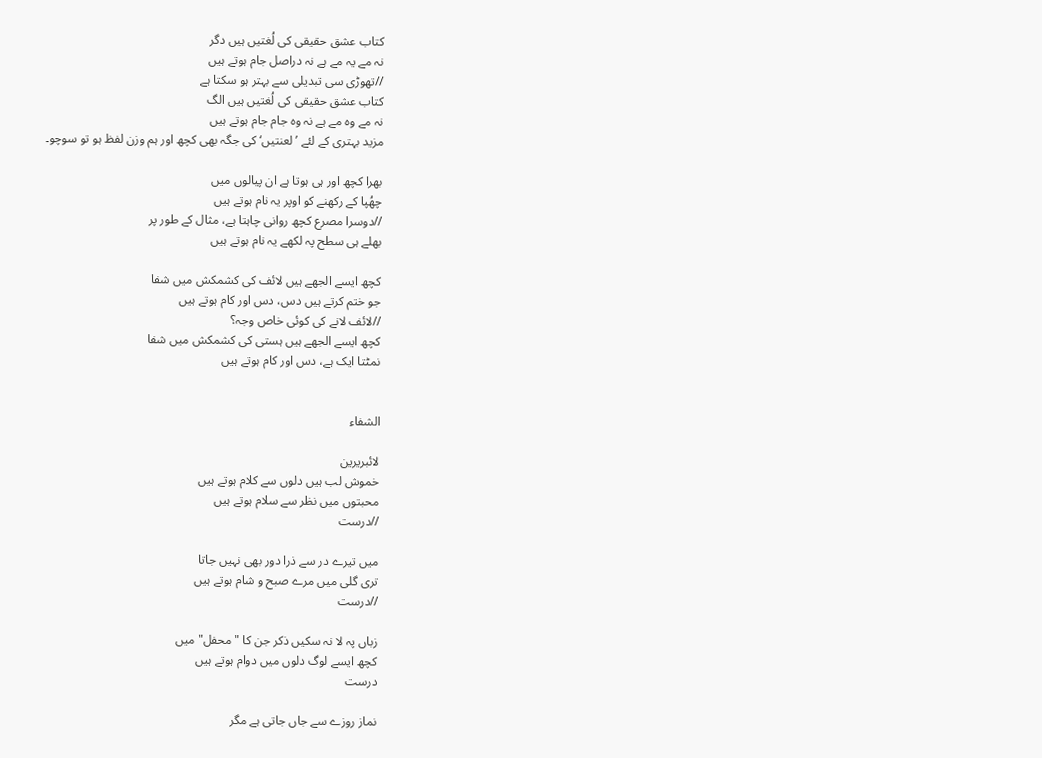کتاب عشق حقیقی کی لُغتیں ہیں دگر
نہ مے یہ مے ہے نہ دراصل جام ہوتے ہیں
//تھوڑی سی تبدیلی سے بہتر ہو سکتا ہے
کتاب عشق حقیقی کی لُغتیں ہیں الگ
نہ مے وہ مے ہے نہ وہ جام جام ہوتے ہیں
مزید بہتری کے لئے ’لعنتیں‘ کی جگہ بھی کچھ اور ہم وزن لفظ ہو تو سوچو۔

بھرا کچھ اور ہی ہوتا ہے ان پیالوں میں
چھُپا کے رکھنے کو اوپر یہ نام ہوتے ہیں
//دوسرا مصرع کچھ روانی چاہتا ہے، مثال کے طور پر
بھلے ہی سطح پہ لکھے یہ نام ہوتے ہیں

کچھ ایسے الجھے ہیں لائف کی کشمکش میں شفا
جو ختم کرتے ہیں دس، دس اور کام ہوتے ہیں
//لائف لانے کی کوئی خاص وجہ؟
کچھ ایسے الجھے ہیں ہستی کی کشمکش میں شفا
نمٹتا ایک ہے، دس اور کام ہوتے ہیں


الشفاء

لائبریرین
خموش لب ہیں دلوں سے کلام ہوتے ہیں
محبتوں میں نظر سے سلام ہوتے ہیں
//درست

میں تیرے در سے ذرا دور بھی نہیں جاتا
تری گلی میں مرے صبح و شام ہوتے ہیں
//درست

زباں پہ لا نہ سکیں ذکر جن کا "محفل" میں
کچھ ایسے لوگ دلوں میں دوام ہوتے ہیں
درست

نماز روزے سے جاں جاتی ہے مگر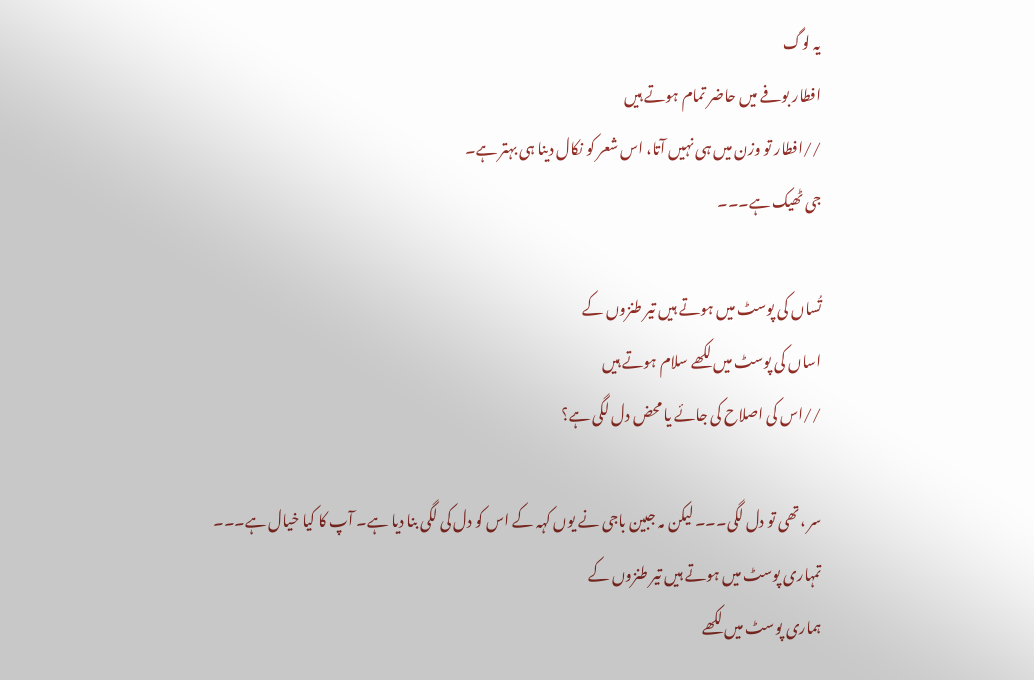یہ لوگ
افطار بوفے میں حاضر تمام ہوتے ہیں
//افطار تو وزن میں ہی نہیں آتا، اس شعر کو نکال دینا ہی بہتر ہے۔
جی ٹھیک ہے۔۔۔

تُساں کی پوسٹ میں ہوتے ہیں تیر طنزوں کے
اساں کی پوسٹ میں لکھے سلام ہوتے ہیں
//اس کی اصلاح کی جائے یا محض دل لگی ہے؟

سر ،تھی تو دل لگی۔۔۔ لیکن مہ جبین باجی نے یوں کہہ کے اس کو دل کی لگی بنا دیا ہے۔ آپ کا کیا خیال ہے۔۔۔
تمہاری پوسٹ میں ہوتے ہیں تیر طنزوں کے
ہماری پوسٹ میں لکھے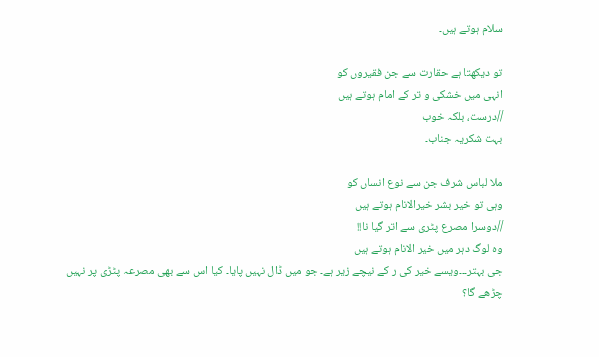سلام ہوتے ہیں۔

تو دیکھتا ہے حقارت سے جن فقیروں کو
انہی میں خشکی و تر کے امام ہوتے ہیں
//درست، بلکہ خوب
بہت شکریہ جناب۔

ملا لباس شرف جن سے نوع انساں کو
وہی تو خیر بشر خیرالانام ہوتے ہیں
//دوسرا مصرع پٹری سے اتر گیا نا!!
وہ لوگ دہر میں خیر الانام ہوتے ہیں
جی بہتر۔۔۔ویسے خیر کی ر کے نیچے زیر ہے۔ جو میں ڈال نہیں پایا۔ کیا اس سے بھی مصرعہ پٹڑی پر نہیں چڑھے گا؟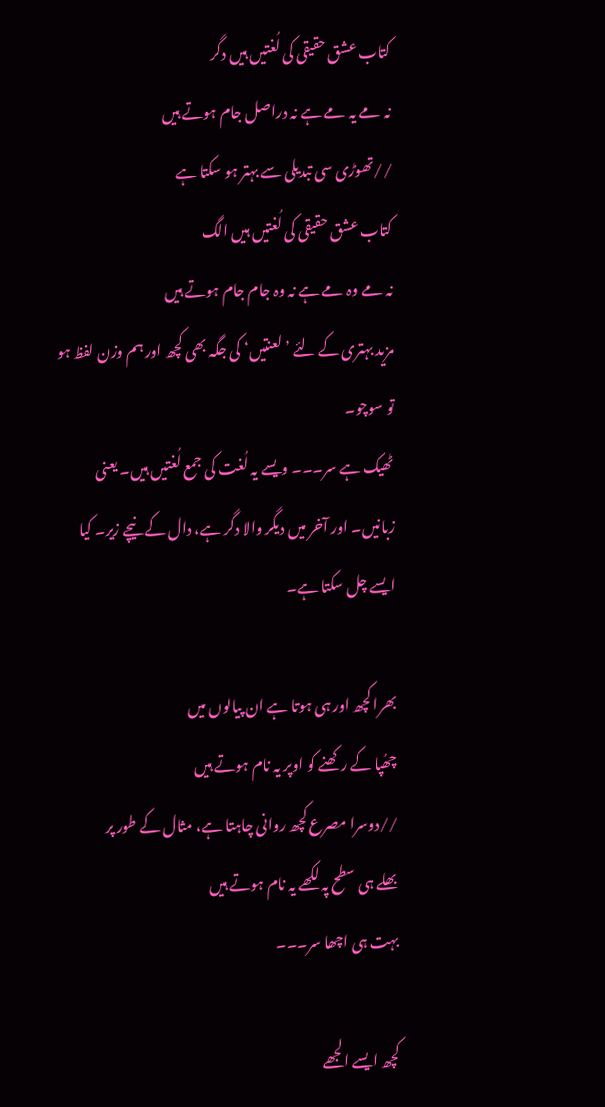کتاب عشق حقیقی کی لُغتیں ہیں دگر
نہ مے یہ مے ہے نہ دراصل جام ہوتے ہیں
//تھوڑی سی تبدیلی سے بہتر ہو سکتا ہے
کتاب عشق حقیقی کی لُغتیں ہیں الگ
نہ مے وہ مے ہے نہ وہ جام جام ہوتے ہیں
مزید بہتری کے لئے ’لعنتیں‘ کی جگہ بھی کچھ اور ہم وزن لفظ ہو تو سوچو۔
ٹھیک ہے سر۔۔۔ ویسے یہ لُغت کی جمع لُغتیں ہیں۔ یعنی زبانیں۔ اور آخر میں دیگر والا دگر ہے، دال کے نیچے زیر۔ کیا ایسے چل سکتا ہے۔

بھرا کچھ اور ہی ہوتا ہے ان پیالوں میں
چھُپا کے رکھنے کو اوپر یہ نام ہوتے ہیں
//دوسرا مصرع کچھ روانی چاہتا ہے، مثال کے طور پر
بھلے ہی سطح پہ لکھے یہ نام ہوتے ہیں
بہت ہی اچھا سر۔۔۔

کچھ ایسے الجھے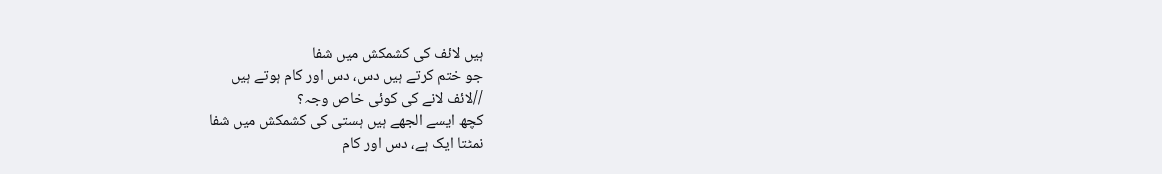ہیں لائف کی کشمکش میں شفا
جو ختم کرتے ہیں دس، دس اور کام ہوتے ہیں
//لائف لانے کی کوئی خاص وجہ؟
کچھ ایسے الجھے ہیں ہستی کی کشمکش میں شفا
نمٹتا ایک ہے، دس اور کام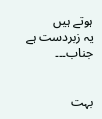ہوتے ہیں
یہ زبردست ہے جناب۔۔۔


بہت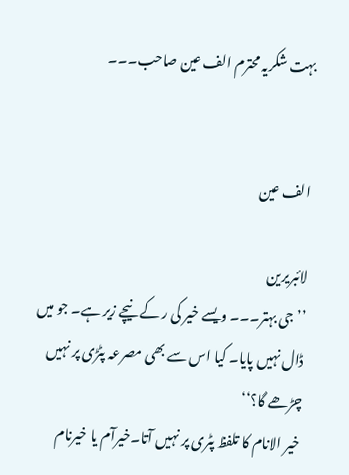بہت شکریہ محترم الف عین صاحب۔۔۔


الف عین

لائبریرین
’’جی بہتر۔۔۔ ویسے خیر کی ر کے نیچے زیر ہے۔ جو میں ڈال نہیں پایا۔ کیا اس سے بھی مصرعہ پٹڑی پر نہیں چڑھے گا؟‘‘
خیر الانام کا تلفظ پٹری پر نہیں آتا۔خیرآم یا خیرنام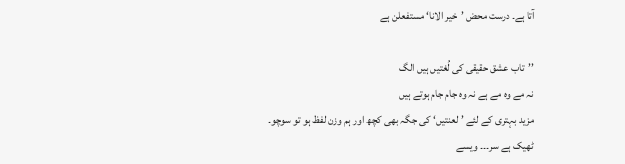آتا ہے۔ درست محض ’خیر الانا‘ مستفعلن ہے

’’تاب عشق حقیقی کی لُغتیں ہیں الگ
نہ مے وہ مے ہے نہ وہ جام جام ہوتے ہیں
مزید بہتری کے لئے ’لعنتیں‘ کی جگہ بھی کچھ اور ہم وزن لفظ ہو تو سوچو۔
ٹھیک ہے سر۔۔۔ ویسے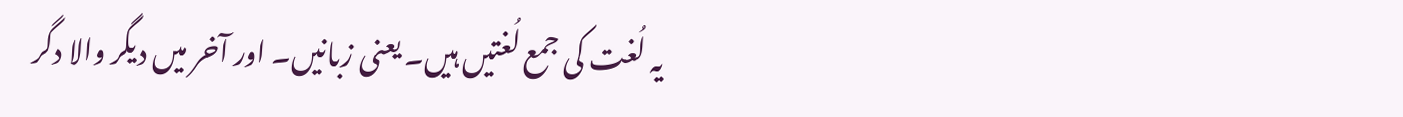یہ لُغت کی جمع لُغتیں ہیں۔ یعنی زبانیں۔ اور آخر میں دیگر والا دگر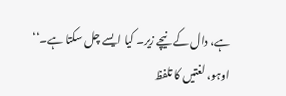ہے، دال کے نیچے زیر۔ کیا ایسے چل سکتا ہے۔‘‘
اوہو، لغتیں کا تلفظ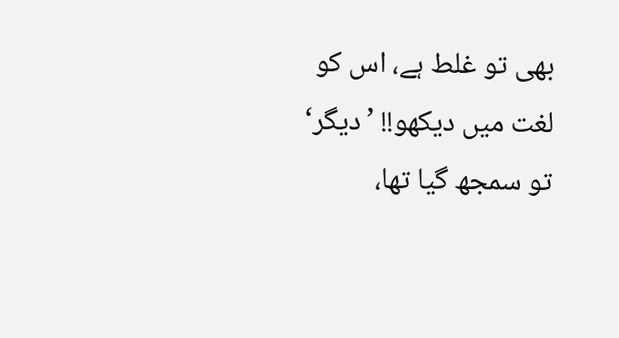بھی تو غلط ہے، اس کو لغت میں دیکھو!! ’دیگر‘ تو سمجھ گیا تھا،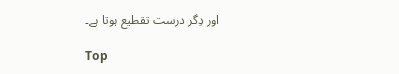اور دِگر درست تقطیع ہوتا ہے۔

Top